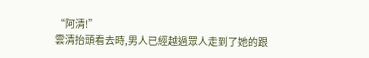“阿清!”
雲清抬頭看去時,男人已經越過眾人走到了她的跟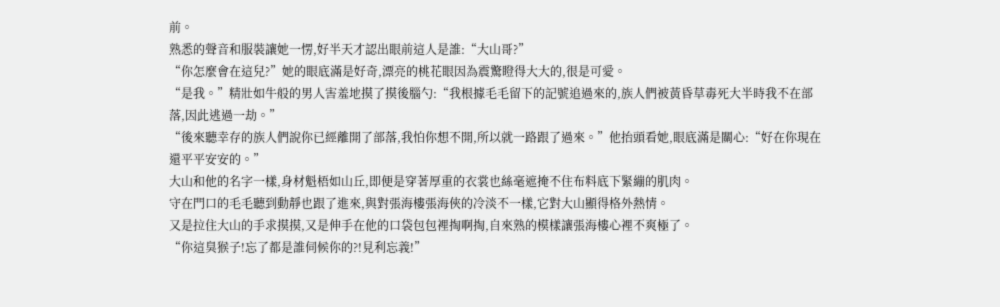前。
熟悉的聲音和服裝讓她一愣,好半天才認出眼前這人是誰:“大山哥?”
“你怎麼會在這兒?”她的眼底滿是好奇,漂亮的桃花眼因為震驚瞪得大大的,很是可愛。
“是我。”精壯如牛般的男人害羞地摸了摸後腦勺:“我根據毛毛留下的記號追過來的,族人們被黃昏草毒死大半時我不在部落,因此逃過一劫。”
“後來聽幸存的族人們說你已經離開了部落,我怕你想不開,所以就一路跟了過來。”他抬頭看她,眼底滿是關心:“好在你現在還平平安安的。”
大山和他的名字一樣,身材魁梧如山丘,即便是穿著厚重的衣裳也絲毫遮掩不住布料底下緊繃的肌肉。
守在門口的毛毛聽到動靜也跟了進來,與對張海樓張海俠的冷淡不一樣,它對大山顯得格外熱情。
又是拉住大山的手求摸摸,又是伸手在他的口袋包包裡掏啊掏,自來熟的模樣讓張海樓心裡不爽極了。
“你這臭猴子!忘了都是誰伺候你的?!見利忘義!”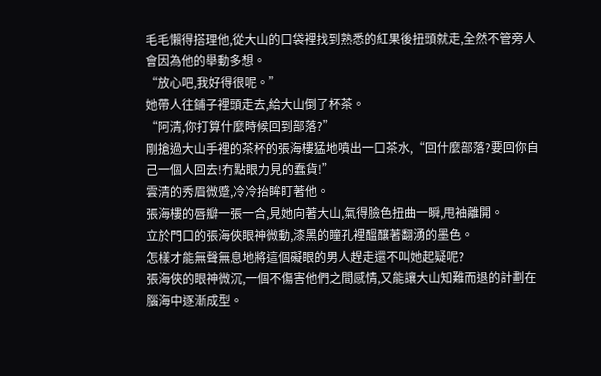毛毛懶得搭理他,從大山的口袋裡找到熟悉的紅果後扭頭就走,全然不管旁人會因為他的舉動多想。
“放心吧,我好得很呢。”
她帶人往鋪子裡頭走去,給大山倒了杯茶。
“阿清,你打算什麼時候回到部落?”
剛搶過大山手裡的茶杯的張海樓猛地噴出一口茶水,“回什麼部落?要回你自己一個人回去!冇點眼力見的蠢貨!”
雲清的秀眉微蹙,冷冷抬眸盯著他。
張海樓的唇瓣一張一合,見她向著大山,氣得臉色扭曲一瞬,甩袖離開。
立於門口的張海俠眼神微動,漆黑的瞳孔裡醞釀著翻湧的墨色。
怎樣才能無聲無息地將這個礙眼的男人趕走還不叫她起疑呢?
張海俠的眼神微沉,一個不傷害他們之間感情,又能讓大山知難而退的計劃在腦海中逐漸成型。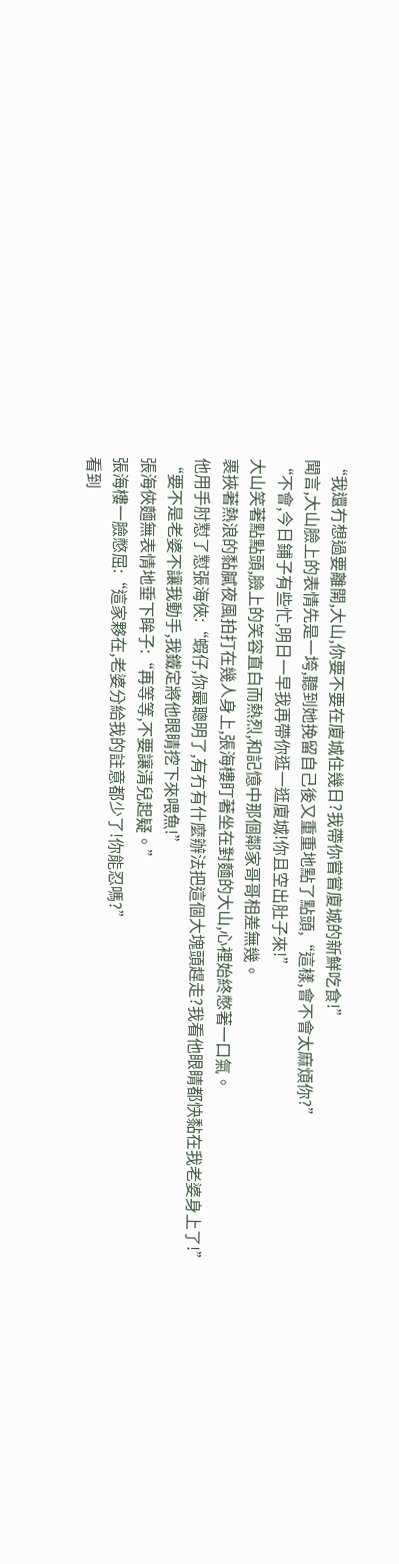“我還冇想過要離開,大山,你要不要在廈城住幾日?我帶你嘗嘗廈城的新鮮吃食!”
聞言,大山臉上的表情先是一垮,聽到她挽留自己後又重重地點了點頭,“這樣,會不會太麻煩你?”
“不會,今日鋪子有些忙,明日一早我再帶你逛一逛廈城!你且空出肚子來!”
大山笑著點點頭,臉上的笑容直白而熱烈,和記憶中那個鄰家哥哥相差無幾。
裹挾著熱浪的黏膩夜風拍打在幾人身上,張海樓盯著坐在對麵的大山,心裡始終憋著一口氣。
他用手肘懟了懟張海俠:“蝦仔,你最聰明了,有冇有什麼辦法把這個大塊頭趕走?我看他眼睛都快黏在我老婆身上了!”
“要不是老婆不讓我動手,我鐵定將他眼睛挖下來喂魚!”
張海俠麵無表情地垂下眸子:“再等等,不要讓清兒起疑。”
張海樓一臉憋屈:“這家夥在,老婆分給我的註意都少了!你能忍嗎?”
看到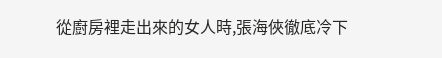從廚房裡走出來的女人時,張海俠徹底冷下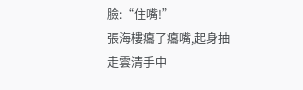臉:“住嘴!”
張海樓癟了癟嘴,起身抽走雲清手中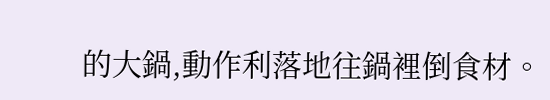的大鍋,動作利落地往鍋裡倒食材。